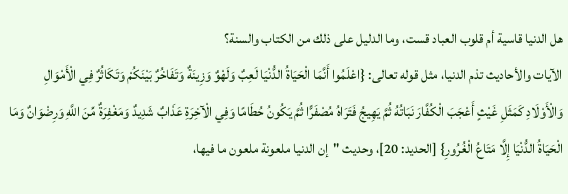هل الدنيا قاسية أم قلوب العباد قست، وما الدليل على ذلك من الكتاب والسنة؟
الآيات والأحاديث تذم الدنيا، مثل قوله تعالى: {اعْلَمُوا أَنَّمَا الْحَيَاةُ الدُّنْيَا لَعِبٌ وَلَهْوٌ وَزِينَةٌ وَتَفَاخُرٌ بَيْنَكُمْ وَتَكَاثُرٌ فِي الْأَمْوَالِ وَالْأَوْلَادِ كَمَثَلِ غَيْثٍ أَعْجَبَ الْكُفَّارَ نَبَاتُهُ ثُمَّ يَهِيجُ فَتَرَاهُ مُصْفَرًّا ثُمَّ يَكُونُ حُطَامًا وَفِي الْآخِرَةِ عَذَابٌ شَدِيدٌ وَمَغْفِرَةٌ مِّنَ اللَّهِ وَرِضْوَانٌ وَمَا الْحَيَاةُ الدُّنْيَا إِلَّا مَتَاعُ الْغُرُورِ} [الحديد: 20]، وحديث "إن الدنيا ملعونة ملعون ما فيها،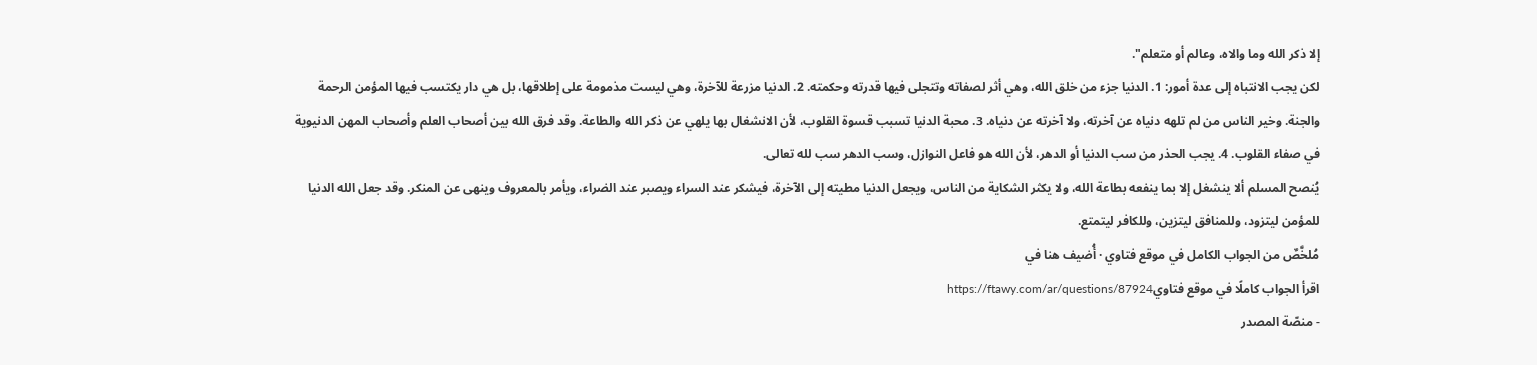إلا ذكر الله وما والاه، وعالم أو متعلم".
لكن يجب الانتباه إلى عدة أمور: 1. الدنيا جزء من خلق الله، وهي أثر لصفاته وتتجلى فيها قدرته وحكمته. 2. الدنيا مزرعة للآخرة، وهي ليست مذمومة على إطلاقها، بل هي دار يكتسب فيها المؤمن الرحمة والجنة. وخير الناس من لم تلهه دنياه عن آخرته، ولا آخرته عن دنياه. 3. محبة الدنيا تسبب قسوة القلوب، لأن الانشغال بها يلهي عن ذكر الله والطاعة. وقد فرق الله بين أصحاب العلم وأصحاب المهن الدنيوية في صفاء القلوب. 4. يجب الحذر من سب الدنيا أو الدهر، لأن الله هو فاعل النوازل، وسب الدهر سب لله تعالى.
يُنصح المسلم ألا ينشغل إلا بما ينفعه بطاعة الله، ولا يكثر الشكاية من الناس، ويجعل الدنيا مطيته إلى الآخرة، فيشكر عند السراء ويصبر عند الضراء، ويأمر بالمعروف وينهى عن المنكر. وقد جعل الله الدنيا للمؤمن ليتزود، وللمنافق ليتزين، وللكافر ليتمتع.
مُلخَّصٌ من الجواب الكامل في موقع فتاوي · أُضيف هنا في
اقرأ الجواب كاملًا في موقع فتاويhttps://ftawy.com/ar/questions/87924
- منصّة المصدر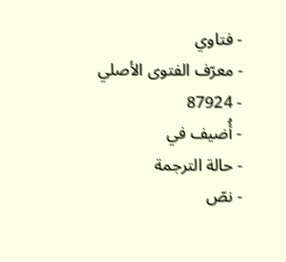- فتاوي
- معرّف الفتوى الأصلي
- 87924
- أُضيف في
- حالة الترجمة
- نصّ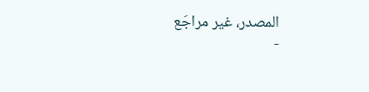المصدر، غير مراجَع
-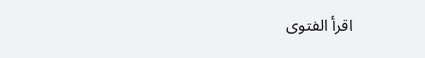اقرأ الفتوى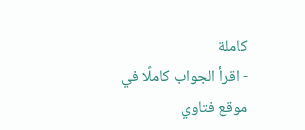كاملة
- اقرأ الجواب كاملًا في موقع فتاوي